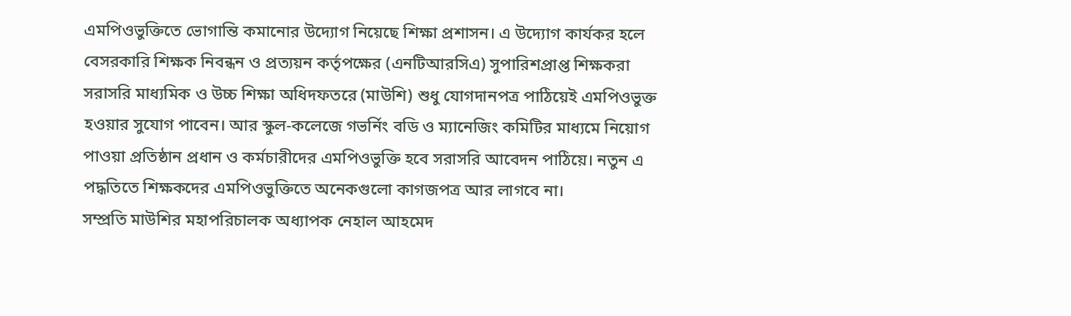এমপিওভুক্তিতে ভোগান্তি কমানোর উদ্যোগ নিয়েছে শিক্ষা প্রশাসন। এ উদ্যোগ কার্যকর হলে বেসরকারি শিক্ষক নিবন্ধন ও প্রত্যয়ন কর্তৃপক্ষের (এনটিআরসিএ) সুপারিশপ্রাপ্ত শিক্ষকরা সরাসরি মাধ্যমিক ও উচ্চ শিক্ষা অধিদফতরে (মাউশি) শুধু যোগদানপত্র পাঠিয়েই এমপিওভুক্ত হওয়ার সুযোগ পাবেন। আর স্কুল-কলেজে গভর্নিং বডি ও ম্যানেজিং কমিটির মাধ্যমে নিয়োগ পাওয়া প্রতিষ্ঠান প্রধান ও কর্মচারীদের এমপিওভুক্তি হবে সরাসরি আবেদন পাঠিয়ে। নতুন এ পদ্ধতিতে শিক্ষকদের এমপিওভুক্তিতে অনেকগুলো কাগজপত্র আর লাগবে না।
সম্প্রতি মাউশির মহাপরিচালক অধ্যাপক নেহাল আহমেদ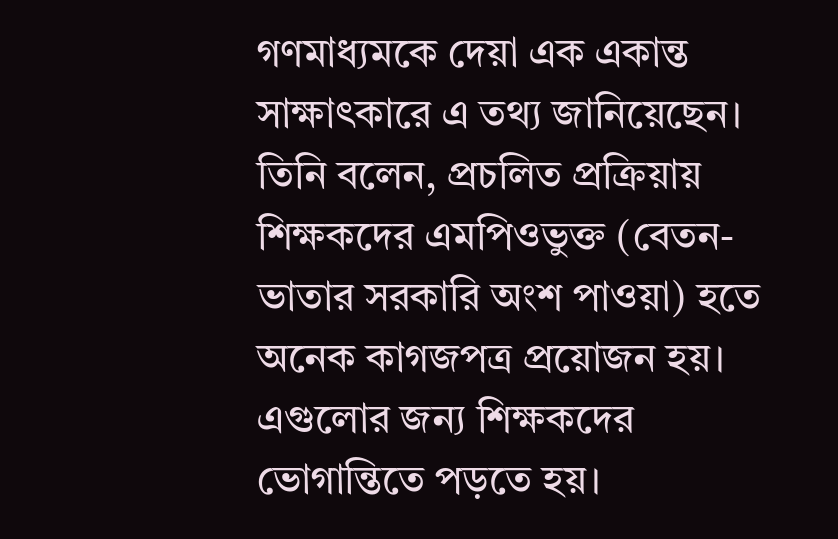গণমাধ্যমকে দেয়া এক একান্ত সাক্ষাৎকারে এ তথ্য জানিয়েছেন।
তিনি বলেন, প্রচলিত প্রক্রিয়ায় শিক্ষকদের এমপিওভুক্ত (বেতন-ভাতার সরকারি অংশ পাওয়া) হতে অনেক কাগজপত্র প্রয়োজন হয়। এগুলোর জন্য শিক্ষকদের ভোগান্তিতে পড়তে হয়।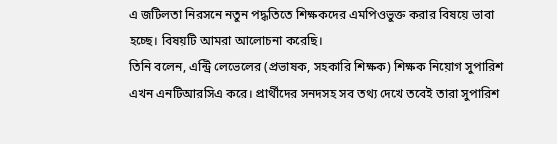এ জটিলতা নিরসনে নতুন পদ্ধতিতে শিক্ষকদের এমপিওভুক্ত করার বিষয়ে ভাবা হচ্ছে। বিষয়টি আমরা আলোচনা করেছি।
তিনি বলেন, এন্ট্রি লেভেলের (প্রভাষক, সহকারি শিক্ষক) শিক্ষক নিয়োগ সুপারিশ এখন এনটিআরসিএ করে। প্রার্থীদের সনদসহ সব তথ্য দেখে তবেই তারা সুপারিশ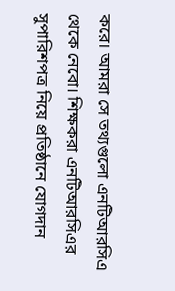করে। আমরা সে তথ্যগুলো এনটিআরসিএ থেকে নেবো। শিক্ষকরা এনটিআরসিএর সুপারিশপত্র নিয়ে প্রতিষ্ঠানে যোগদান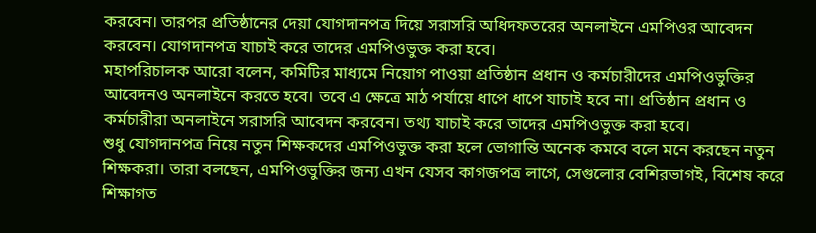করবেন। তারপর প্রতিষ্ঠানের দেয়া যোগদানপত্র দিয়ে সরাসরি অধিদফতরের অনলাইনে এমপিওর আবেদন করবেন। যোগদানপত্র যাচাই করে তাদের এমপিওভুক্ত করা হবে।
মহাপরিচালক আরো বলেন, কমিটির মাধ্যমে নিয়োগ পাওয়া প্রতিষ্ঠান প্রধান ও কর্মচারীদের এমপিওভুক্তির আবেদনও অনলাইনে করতে হবে। তবে এ ক্ষেত্রে মাঠ পর্যায়ে ধাপে ধাপে যাচাই হবে না। প্রতিষ্ঠান প্রধান ও কর্মচারীরা অনলাইনে সরাসরি আবেদন করবেন। তথ্য যাচাই করে তাদের এমপিওভুক্ত করা হবে।
শুধু যোগদানপত্র নিয়ে নতুন শিক্ষকদের এমপিওভুক্ত করা হলে ভোগান্তি অনেক কমবে বলে মনে করছেন নতুন শিক্ষকরা। তারা বলছেন, এমপিওভুক্তির জন্য এখন যেসব কাগজপত্র লাগে, সেগুলোর বেশিরভাগই, বিশেষ করে শিক্ষাগত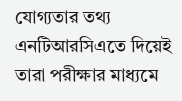যোগ্যতার তথ্য এনটিআরসিএতে দিয়েই তারা পরীক্ষার মাধ্যমে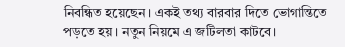নিবন্ধিত হয়েছেন। একই তথ্য বারবার দিতে ভোগান্তিতে পড়তে হয়। নতুন নিয়মে এ জটিলতা কাটবে।